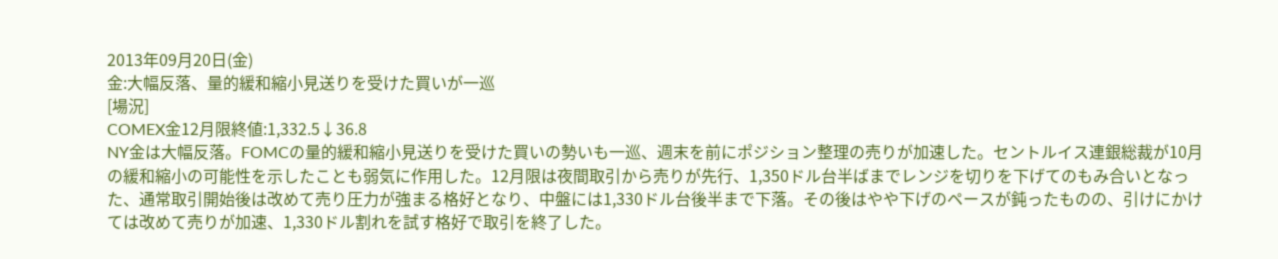2013年09月20日(金)
金:大幅反落、量的緩和縮小見送りを受けた買いが一巡
[場況]
COMEX金12月限終値:1,332.5↓36.8
NY金は大幅反落。FOMCの量的緩和縮小見送りを受けた買いの勢いも一巡、週末を前にポジション整理の売りが加速した。セントルイス連銀総裁が10月の緩和縮小の可能性を示したことも弱気に作用した。12月限は夜間取引から売りが先行、1,350ドル台半ばまでレンジを切りを下げてのもみ合いとなった、通常取引開始後は改めて売り圧力が強まる格好となり、中盤には1,330ドル台後半まで下落。その後はやや下げのペースが鈍ったものの、引けにかけては改めて売りが加速、1,330ドル割れを試す格好で取引を終了した。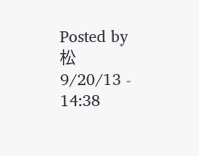Posted by 松 9/20/13 - 14:38